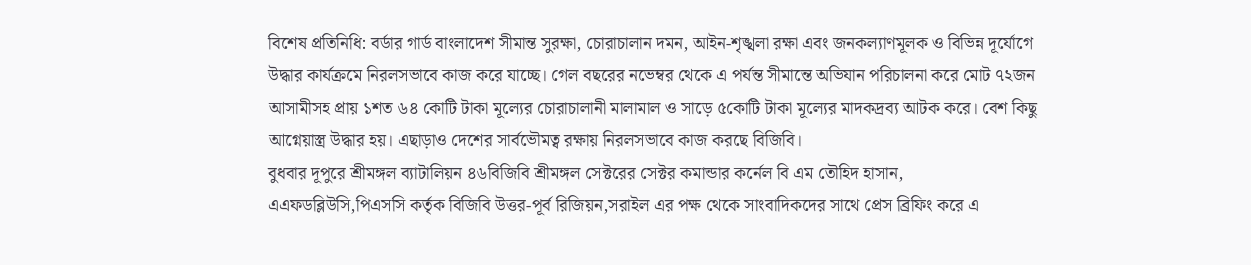বিশেষ প্রতিনিধি: বর্ডার গার্ড বাংলাদেশ সীমান্ত সুরক্ষা, চোরাচালান দমন, আইন-শৃঙ্খলা রক্ষা এবং জনকল্যাণমূলক ও বিভিন্ন দূর্যোগে উদ্ধার কার্যক্রমে নিরলসভাবে কাজ করে যাচ্ছে। গেল বছরের নভেম্বর থেকে এ পর্যন্ত সীমান্তে অভিযান পরিচালনা করে মোট ৭২জন আসামীসহ প্রায় ১শত ৬৪ কোটি টাকা মূল্যের চোরাচালানী মালামাল ও সাড়ে ৫কোটি টাকা মূল্যের মাদকদ্রব্য আটক করে। বেশ কিছু আগ্নেয়াস্ত্র উদ্ধার হয়। এছাড়াও দেশের সার্বভৌমত্ব রক্ষায় নিরলসভাবে কাজ করছে বিজিবি।
বুধবার দূপুরে শ্রীমঙ্গল ব্যাটালিয়ন ৪৬বিজিবি শ্রীমঙ্গল সেক্টরের সেক্টর কমান্ডার কর্নেল বি এম তৌহিদ হাসান, এএফডব্লিউসি,পিএসসি কর্তৃক বিজিবি উত্তর-পূর্ব রিজিয়ন,সরাইল এর পক্ষ থেকে সাংবাদিকদের সাথে প্রেস ব্রিফিং করে এ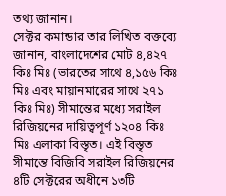তথ্য জানান।
সেক্টর কমান্ডার তার লিখিত বক্তব্যে জানান, বাংলাদেশের মোট ৪,৪২৭ কিঃ মিঃ (ভারতের সাথে ৪,১৫৬ কিঃ মিঃ এবং মায়ানমারের সাথে ২৭১ কিঃ মিঃ) সীমান্তের মধ্যে সরাইল রিজিয়নের দায়িত্বপূর্ণ ১২০৪ কিঃ মিঃ এলাকা বিস্তৃত। এই বিস্তৃত সীমান্তে বিজিবি সরাইল রিজিয়নের ৪টি সেক্টরের অধীনে ১৩টি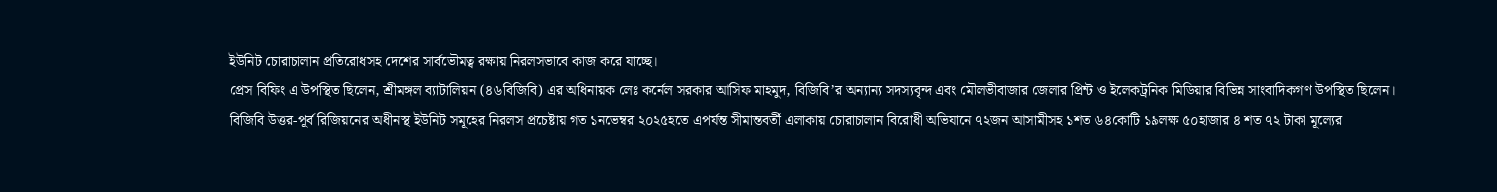ইউনিট চোরাচালান প্রতিরোধসহ দেশের সার্বভৌমত্ব রক্ষায় নিরলসভাবে কাজ করে যাচ্ছে।
প্রেস বিফিং এ উপস্থিত ছিলেন, শ্রীমঙ্গল ব্যাটালিয়ন (৪৬বিজিবি) এর অধিনায়ক লেঃ কর্নেল সরকার আসিফ মাহমুদ, বিজিবি’র অন্যান্য সদস্যবৃন্দ এবং মৌলভীবাজার জেলার প্রিন্ট ও ইলেকট্রনিক মিডিয়ার বিভিন্ন সাংবাদিকগণ উপস্থিত ছিলেন।
বিজিবি উত্তর-পূর্ব রিজিয়নের অধীনস্থ ইউনিট সমূহের নিরলস প্রচেষ্টায় গত ১নভেম্বর ২০২৫হতে এপর্যন্ত সীমান্তবর্তী এলাকায় চোরাচালান বিরোধী অভিযানে ৭২জন আসামীসহ ১শত ৬৪কোটি ১৯লক্ষ ৫০হাজার ৪ শত ৭২ টাকা মূল্যের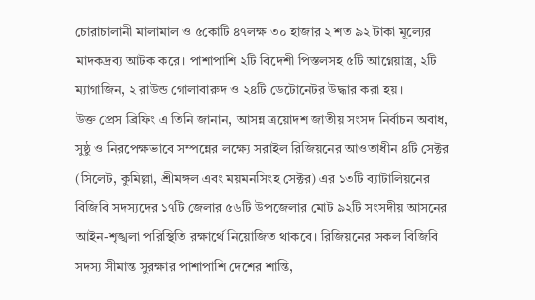চোরাচালানী মালামাল ও ৫কোটি ৪৭লক্ষ ৩০ হাজার ২ শত ৯২ টাকা মূল্যের মাদকদ্রব্য আটক করে। পাশাপাশি ২টি বিদেশী পিস্তলসহ ৫টি আগ্নেয়াস্ত্র, ২টি ম্যাগাজিন, ২ রাউন্ড গোলাবারুদ ও ২৪টি ডেটোনেটর উদ্ধার করা হয়।
উক্ত প্রেস ব্রিফিং এ তিনি জানান, আসন্ন ত্রয়োদশ জাতীয় সংসদ নির্বাচন অবাধ, সুষ্ঠু ও নিরপেক্ষভাবে সম্পন্নের লক্ষ্যে সরাইল রিজিয়নের আওতাধীন ৪টি সেক্টর (সিলেট, কুমিল্লা, শ্রীমঙ্গল এবং ময়মনসিংহ সেক্টর) এর ১৩টি ব্যাটালিয়নের বিজিবি সদস্যদের ১৭টি জেলার ৫৬টি উপজেলার মোট ৯২টি সংসদীয় আসনের আইন-শৃঙ্খলা পরিস্থিতি রক্ষার্থে নিয়োজিত থাকবে। রিজিয়নের সকল বিজিবি সদস্য সীমান্ত সুরক্ষার পাশাপাশি দেশের শান্তি,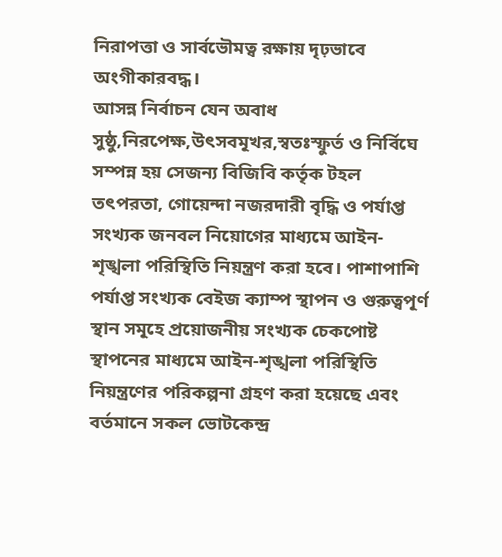নিরাপত্তা ও সার্বভৌমত্ব রক্ষায় দৃঢ়ভাবে অংগীকারবদ্ধ।
আসন্ন নির্বাচন যেন অবাধ সুষ্ঠু,নিরপেক্ষ,উৎসবমূখর,স্বতঃস্ফুর্ত ও নির্বিঘে সম্পন্ন হয় সেজন্য বিজিবি কর্তৃক টহল তৎপরতা, গোয়েন্দা নজরদারী বৃদ্ধি ও পর্যাপ্ত সংখ্যক জনবল নিয়োগের মাধ্যমে আইন-শৃঙ্খলা পরিস্থিতি নিয়ন্ত্রণ করা হবে। পাশাপাশি পর্যাপ্ত সংখ্যক বেইজ ক্যাম্প স্থাপন ও গুরুত্বপূর্ণ স্থান সমূহে প্রয়োজনীয় সংখ্যক চেকপোষ্ট স্থাপনের মাধ্যমে আইন-শৃঙ্খলা পরিস্থিতি নিয়ন্ত্রণের পরিকল্পনা গ্রহণ করা হয়েছে এবং বর্তমানে সকল ভোটকেন্দ্র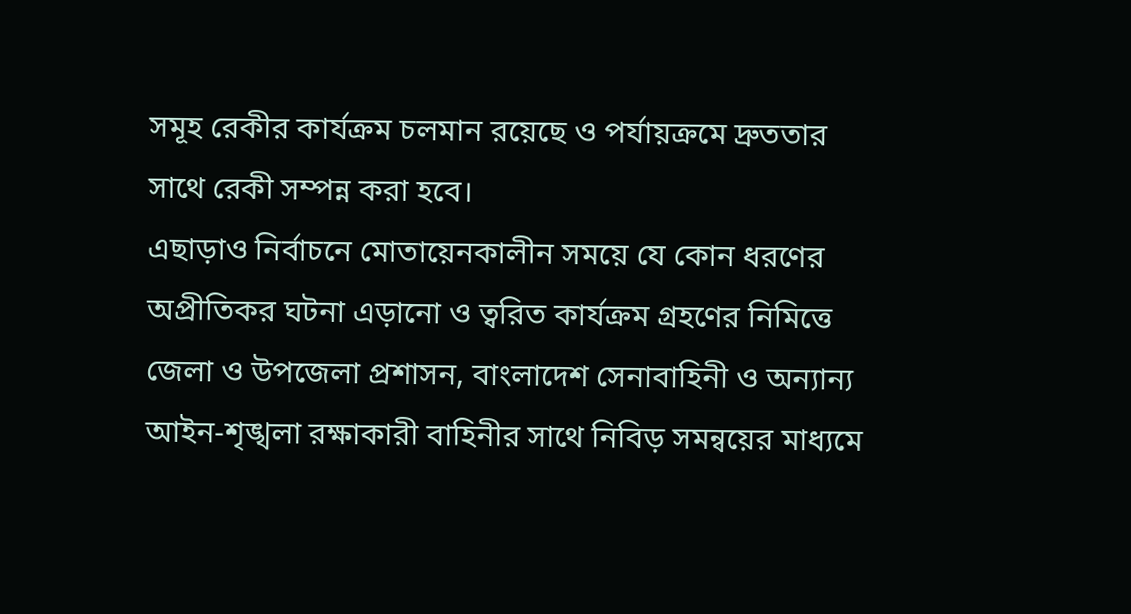সমূহ রেকীর কার্যক্রম চলমান রয়েছে ও পর্যায়ক্রমে দ্রুততার সাথে রেকী সম্পন্ন করা হবে।
এছাড়াও নির্বাচনে মোতায়েনকালীন সময়ে যে কোন ধরণের অপ্রীতিকর ঘটনা এড়ানো ও ত্বরিত কার্যক্রম গ্রহণের নিমিত্তে জেলা ও উপজেলা প্রশাসন, বাংলাদেশ সেনাবাহিনী ও অন্যান্য আইন-শৃঙ্খলা রক্ষাকারী বাহিনীর সাথে নিবিড় সমন্বয়ের মাধ্যমে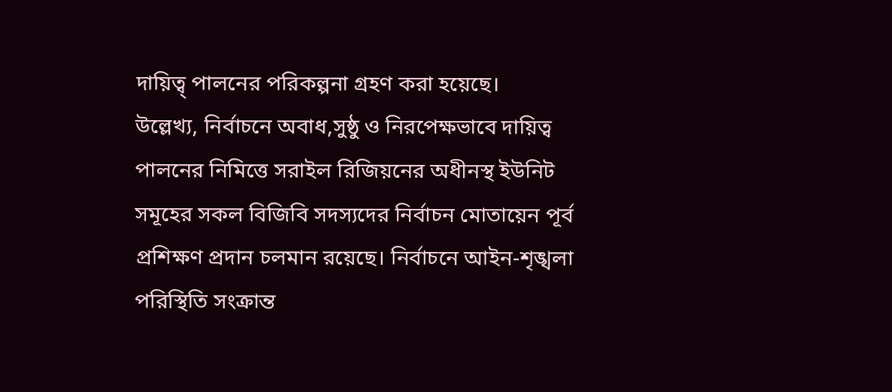দায়িত্ব্ পালনের পরিকল্পনা গ্রহণ করা হয়েছে।
উল্লেখ্য, নির্বাচনে অবাধ,সুষ্ঠু ও নিরপেক্ষভাবে দায়িত্ব পালনের নিমিত্তে সরাইল রিজিয়নের অধীনস্থ ইউনিট সমূহের সকল বিজিবি সদস্যদের নির্বাচন মোতায়েন পূর্ব প্রশিক্ষণ প্রদান চলমান রয়েছে। নির্বাচনে আইন-শৃঙ্খলা পরিস্থিতি সংক্রান্ত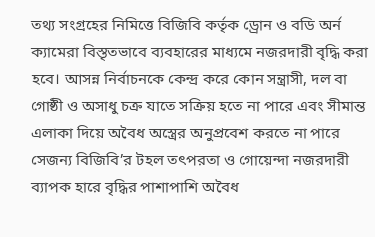তথ্য সংগ্রহের নিমিত্তে বিজিবি কর্তৃক ড্রোন ও বডি অর্ন ক্যামেরা বিস্তৃতভাবে ব্যবহারের মাধ্যমে নজরদারী বৃদ্ধি করা হবে। আসন্ন নির্বাচনকে কেন্দ্র করে কোন সন্ত্রাসী, দল বা গোষ্ঠী ও অসাধু চক্র যাতে সক্রিয় হতে না পারে এবং সীমান্ত এলাকা দিয়ে অবৈধ অস্ত্রের অনুপ্রবেশ করতে না পারে সেজন্য বিজিবি’র টহল তৎপরতা ও গোয়েন্দা নজরদারী ব্যাপক হারে বৃদ্ধির পাশাপাশি অবৈধ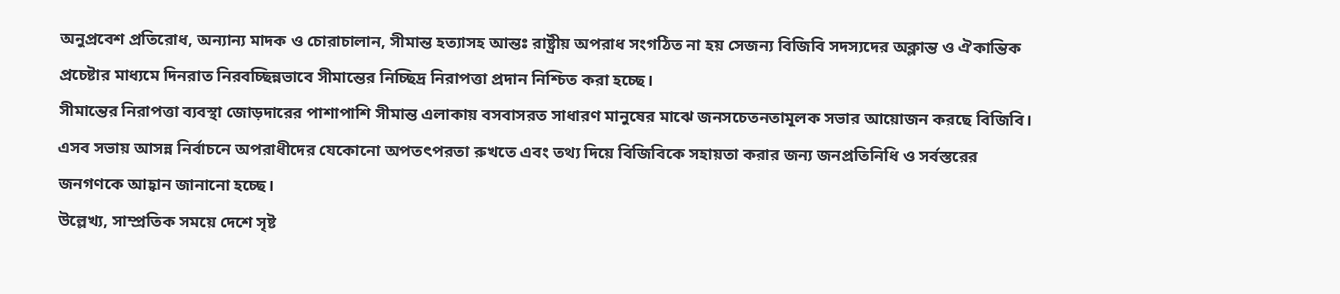অনুপ্রবেশ প্রতিরোধ, অন্যান্য মাদক ও চোরাচালান, সীমান্ত হত্যাসহ আন্তঃ রাষ্ট্রীয় অপরাধ সংগঠিত না হয় সেজন্য বিজিবি সদস্যদের অক্লান্ত ও ঐকান্তিক প্রচেষ্টার মাধ্যমে দিনরাত নিরবচ্ছিন্নভাবে সীমান্তের নিচ্ছিদ্র নিরাপত্তা প্রদান নিশ্চিত করা হচ্ছে।
সীমান্তের নিরাপত্তা ব্যবস্থা জোড়দারের পাশাপাশি সীমান্ত এলাকায় বসবাসরত সাধারণ মানুষের মাঝে জনসচেতনতামূলক সভার আয়োজন করছে বিজিবি। এসব সভায় আসন্ন নির্বাচনে অপরাধীদের যেকোনো অপতৎপরতা রুখতে এবং তথ্য দিয়ে বিজিবিকে সহায়তা করার জন্য জনপ্রতিনিধি ও সর্বস্তরের জনগণকে আহ্বান জানানো হচ্ছে।
উল্লেখ্য, সাম্প্রতিক সময়ে দেশে সৃষ্ট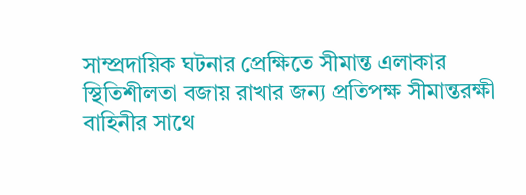সাম্প্রদায়িক ঘটনার প্রেক্ষিতে সীমান্ত এলাকার স্থিতিশীলতা বজায় রাখার জন্য প্রতিপক্ষ সীমান্তরক্ষী বাহিনীর সাথে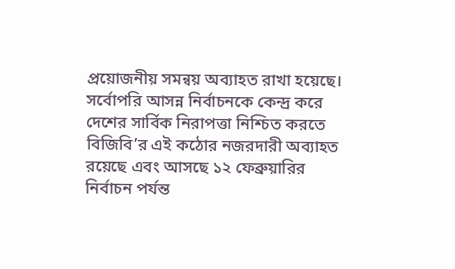প্রয়োজনীয় সমন্বয় অব্যাহত রাখা হয়েছে। সর্বোপরি আসন্ন নির্বাচনকে কেন্দ্র করে দেশের সার্বিক নিরাপত্তা নিশ্চিত করতে বিজিবি’র এই কঠোর নজরদারী অব্যাহত রয়েছে এবং আসছে ১২ ফেব্রুয়ারির নির্বাচন পর্যন্ত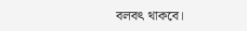বলবৎ থাকবে।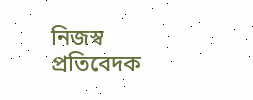নিজস্ব প্রতিবেদক